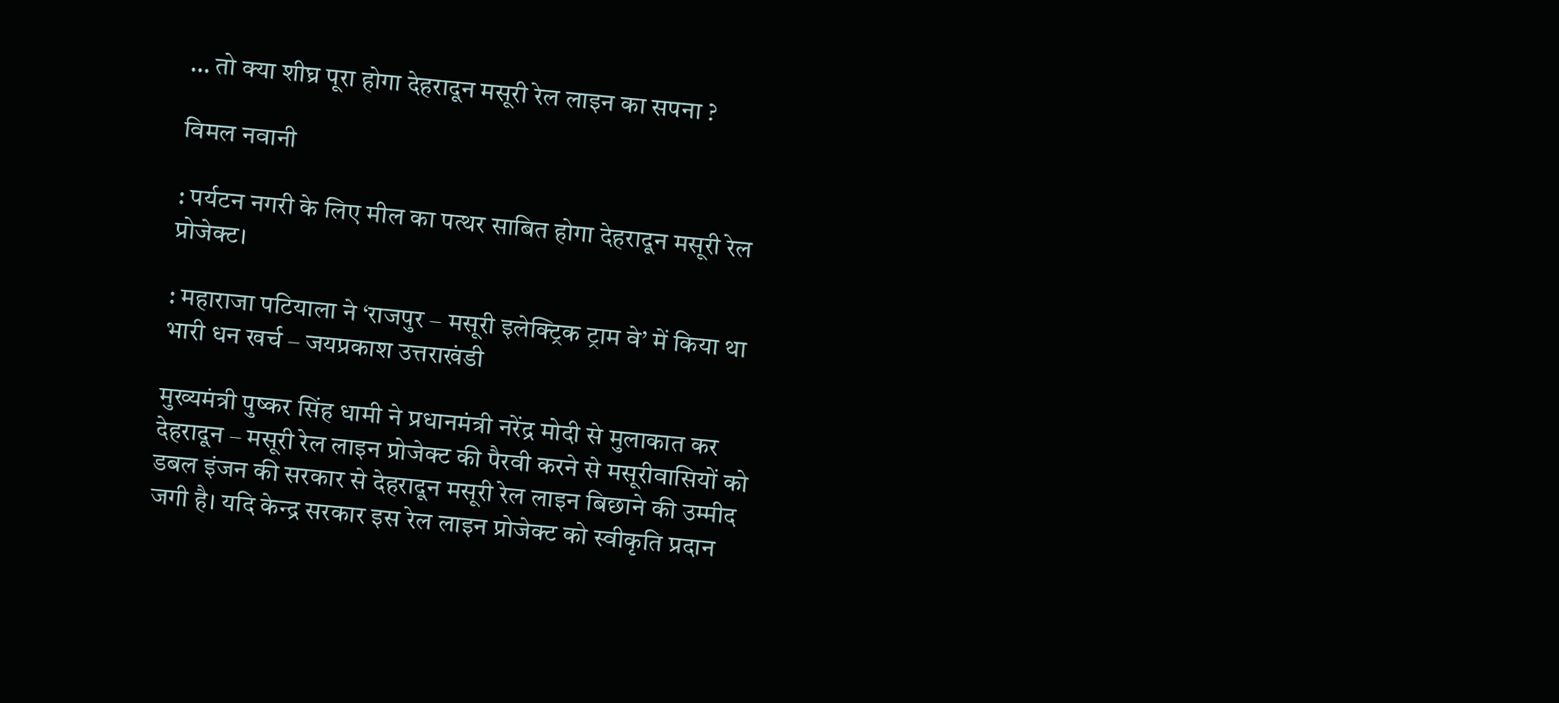… तो क्या शीघ्र पूरा होगा देहरादून मसूरी रेल लाइन का सपना ?

विमल नवानी

: पर्यटन नगरी के लिए मील का पत्थर साबित होगा देहरादून मसूरी रेल प्रोजेक्ट।

: महाराजा पटियाला ने ‘राजपुर – मसूरी इलेक्ट्रिक ट्राम वे’ में किया था भारी धन खर्च – जयप्रकाश उत्तराखंडी

मुख्यमंत्री पुष्कर सिंह धामी ने प्रधानमंत्री नरेंद्र मोदी से मुलाकात कर देहरादून – मसूरी रेल लाइन प्रोजेक्ट की पैरवी करने से मसूरीवासियों को डबल इंजन की सरकार से देहरादून मसूरी रेल लाइन बिछाने की उम्मीद जगी है। यदि केन्द्र सरकार इस रेल लाइन प्रोजेक्ट को स्वीकृति प्रदान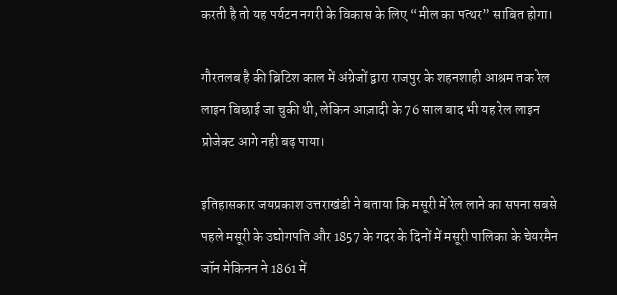करती है तो यह पर्यटन नगरी के विकास के लिए “मील का पत्थर” साबित होगा।

गौरतलब है की ब्रिटिश काल में अंग्रेजों द्वारा राजपुर के शहनशाही आश्रम तक रेल लाइन बिछाई जा चुकी थी, लेकिन आज़ादी के 76 साल बाद भी यह रेल लाइन प्रोजेक्ट आगे नही बढ़ पाया।

इतिहासकार जयप्रकाश उत्तराखंडी ने बताया कि मसूरी में रेल लाने का सपना सबसे पहले मसूरी के उद्योगपति और 1857 के गदर के दिनों में मसूरी पालिका के चेयरमैन जॉन मेकिनन ने 1861 में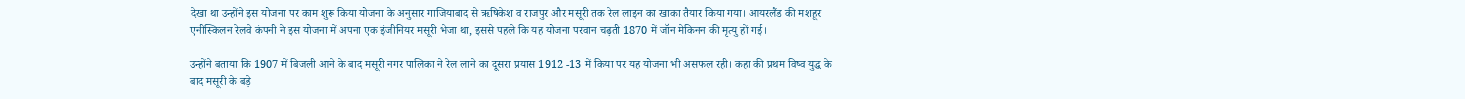देखा था उन्होंने इस योजना पर काम शुरू किया योजना के अनुसार गाजियाबाद से ऋषिकेश व राजपुर और मसूरी तक रेल लाइन का खाका तैयार किया गया। आयरलैंड की मशहूर एनीस्किलन रेलवे कंपनी ने इस योजना में अपना एक इंजीनियर मसूरी भेजा था, इससे पहले कि यह योजना परवान चढ़ती 1870 में जॉन मेकिनन की मृत्यु हों गई।

उन्होंने बताया कि 1907 में बिजली आने के बाद मसूरी नगर पालिका ने रेल लाने का दूसरा प्रयास 1912 -13 में किया पर यह योजना भी असफल रही। कहा की प्रथम विष्व युद्ध के बाद मसूरी के बड़े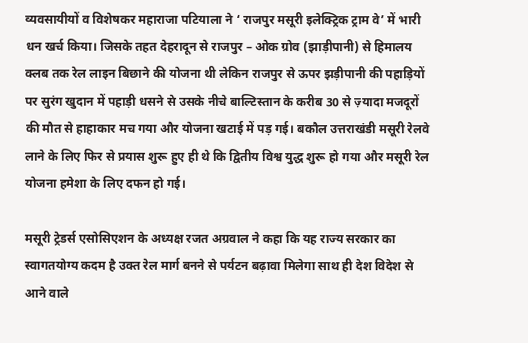व्यवसायीयों व विशेषकर महाराजा पटियाला ने ‘ राजपुर मसूरी इलेक्ट्रिक ट्राम वे’ में भारी धन खर्च किया। जिसके तहत देहरादून से राजपुर – ओक ग्रोव (झाड़ीपानी) से हिमालय क्लब तक रेल लाइन बिछाने की योजना थी लेकिन राजपुर से ऊपर झड़ीपानी की पहाड़ियों पर सुरंग खुदान में पहाड़ी धसने से उसके नीचे बाल्टिस्तान के करीब 30 से ज़्यादा मजदूरों की मौत से हाहाकार मच गया और योजना खटाई में पड़ गई। बकौल उत्तराखंडी मसूरी रेलवे लाने के लिए फिर से प्रयास शुरू हुए ही थे कि द्वितीय विश्व युद्ध शुरू हो गया और मसूरी रेल योजना हमेशा के लिए दफन हो गई।

मसूरी ट्रेडर्स एसोसिएशन के अध्यक्ष रजत अग्रवाल ने कहा कि यह राज्य सरकार का स्वागतयोग्य कदम है उक्त रेल मार्ग बनने से पर्यटन बढ़ावा मिलेगा साथ ही देश विदेश से आने वाले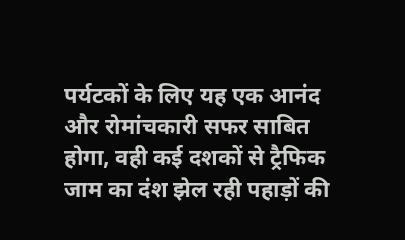पर्यटकों के लिए यह एक आनंद और रोमांचकारी सफर साबित होगा, वही कई दशकों से ट्रैफिक जाम का दंश झेल रही पहाड़ों की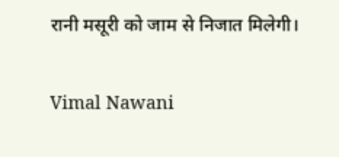रानी मसूरी को जाम से निजात मिलेगी।

Vimal Nawani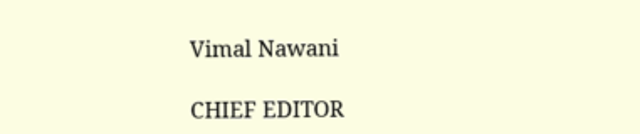Vimal Nawani

CHIEF EDITOR